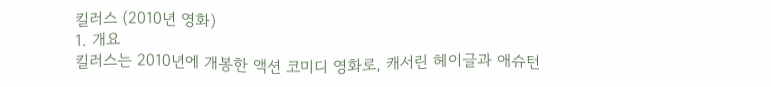킬러스 (2010년 영화)
1. 개요
킬러스는 2010년에 개봉한 액션 코미디 영화로, 캐서린 헤이글과 애슈턴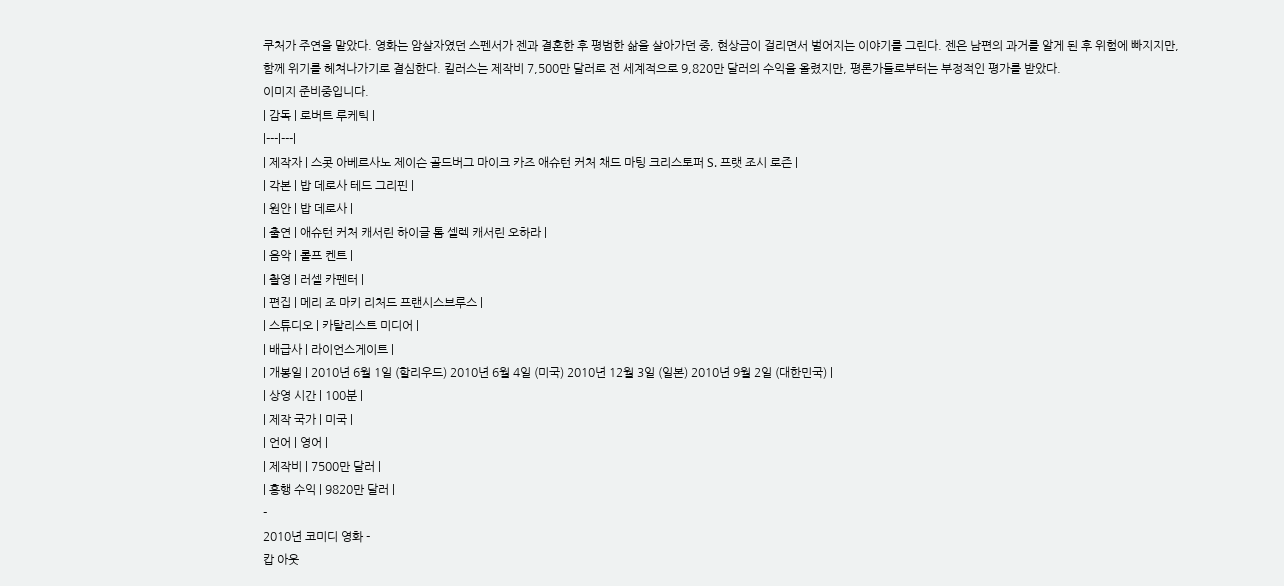쿠처가 주연을 맡았다. 영화는 암살자였던 스펜서가 젠과 결혼한 후 평범한 삶을 살아가던 중, 현상금이 걸리면서 벌어지는 이야기를 그린다. 젠은 남편의 과거를 알게 된 후 위험에 빠지지만, 함께 위기를 헤쳐나가기로 결심한다. 킬러스는 제작비 7,500만 달러로 전 세계적으로 9,820만 달러의 수익을 올렸지만, 평론가들로부터는 부정적인 평가를 받았다.
이미지 준비중입니다.
| 감독 | 로버트 루케틱 |
|---|---|
| 제작자 | 스콧 아베르사노 제이슨 골드버그 마이크 카즈 애슈턴 커처 채드 마팅 크리스토퍼 S. 프랫 조시 로즌 |
| 각본 | 밥 데로사 테드 그리핀 |
| 원안 | 밥 데로사 |
| 출연 | 애슈턴 커처 캐서린 하이글 톰 셀렉 캐서린 오하라 |
| 음악 | 롤프 켄트 |
| 촬영 | 러셀 카펜터 |
| 편집 | 메리 조 마키 리처드 프랜시스브루스 |
| 스튜디오 | 카탈리스트 미디어 |
| 배급사 | 라이언스게이트 |
| 개봉일 | 2010년 6월 1일 (할리우드) 2010년 6월 4일 (미국) 2010년 12월 3일 (일본) 2010년 9월 2일 (대한민국) |
| 상영 시간 | 100분 |
| 제작 국가 | 미국 |
| 언어 | 영어 |
| 제작비 | 7500만 달러 |
| 흥행 수익 | 9820만 달러 |
-
2010년 코미디 영화 -
캅 아웃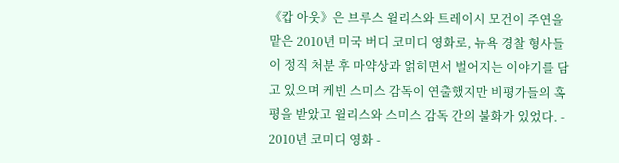《캅 아웃》은 브루스 윌리스와 트레이시 모건이 주연을 맡은 2010년 미국 버디 코미디 영화로, 뉴욕 경찰 형사들이 정직 처분 후 마약상과 얽히면서 벌어지는 이야기를 담고 있으며 케빈 스미스 감독이 연출했지만 비평가들의 혹평을 받았고 윌리스와 스미스 감독 간의 불화가 있었다. -
2010년 코미디 영화 -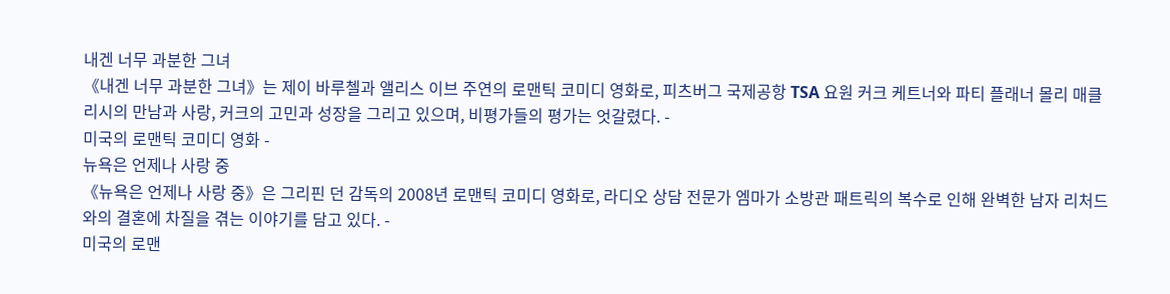내겐 너무 과분한 그녀
《내겐 너무 과분한 그녀》는 제이 바루첼과 앨리스 이브 주연의 로맨틱 코미디 영화로, 피츠버그 국제공항 TSA 요원 커크 케트너와 파티 플래너 몰리 매클리시의 만남과 사랑, 커크의 고민과 성장을 그리고 있으며, 비평가들의 평가는 엇갈렸다. -
미국의 로맨틱 코미디 영화 -
뉴욕은 언제나 사랑 중
《뉴욕은 언제나 사랑 중》은 그리핀 던 감독의 2008년 로맨틱 코미디 영화로, 라디오 상담 전문가 엠마가 소방관 패트릭의 복수로 인해 완벽한 남자 리처드와의 결혼에 차질을 겪는 이야기를 담고 있다. -
미국의 로맨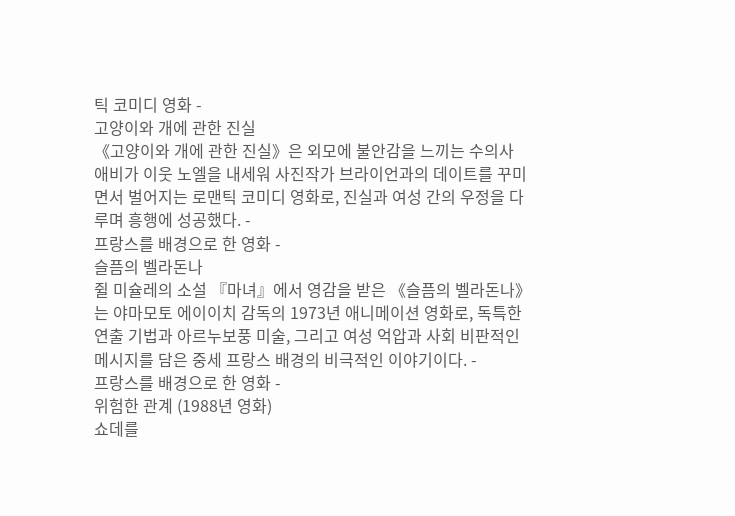틱 코미디 영화 -
고양이와 개에 관한 진실
《고양이와 개에 관한 진실》은 외모에 불안감을 느끼는 수의사 애비가 이웃 노엘을 내세워 사진작가 브라이언과의 데이트를 꾸미면서 벌어지는 로맨틱 코미디 영화로, 진실과 여성 간의 우정을 다루며 흥행에 성공했다. -
프랑스를 배경으로 한 영화 -
슬픔의 벨라돈나
쥘 미슐레의 소설 『마녀』에서 영감을 받은 《슬픔의 벨라돈나》는 야마모토 에이이치 감독의 1973년 애니메이션 영화로, 독특한 연출 기법과 아르누보풍 미술, 그리고 여성 억압과 사회 비판적인 메시지를 담은 중세 프랑스 배경의 비극적인 이야기이다. -
프랑스를 배경으로 한 영화 -
위험한 관계 (1988년 영화)
쇼데를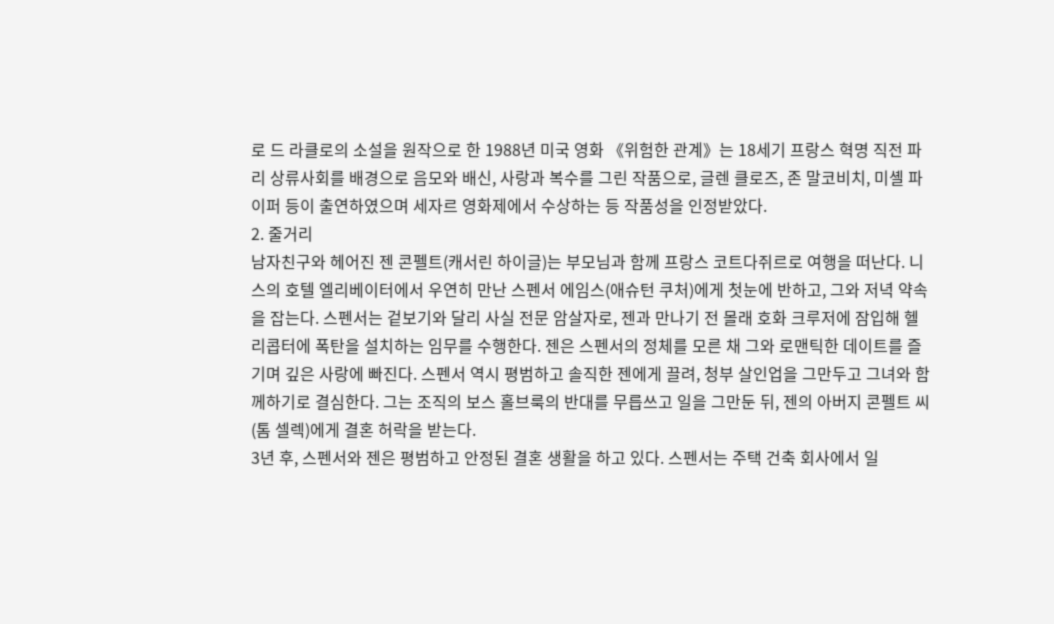로 드 라클로의 소설을 원작으로 한 1988년 미국 영화 《위험한 관계》는 18세기 프랑스 혁명 직전 파리 상류사회를 배경으로 음모와 배신, 사랑과 복수를 그린 작품으로, 글렌 클로즈, 존 말코비치, 미셸 파이퍼 등이 출연하였으며 세자르 영화제에서 수상하는 등 작품성을 인정받았다.
2. 줄거리
남자친구와 헤어진 젠 콘펠트(캐서린 하이글)는 부모님과 함께 프랑스 코트다쥐르로 여행을 떠난다. 니스의 호텔 엘리베이터에서 우연히 만난 스펜서 에임스(애슈턴 쿠처)에게 첫눈에 반하고, 그와 저녁 약속을 잡는다. 스펜서는 겉보기와 달리 사실 전문 암살자로, 젠과 만나기 전 몰래 호화 크루저에 잠입해 헬리콥터에 폭탄을 설치하는 임무를 수행한다. 젠은 스펜서의 정체를 모른 채 그와 로맨틱한 데이트를 즐기며 깊은 사랑에 빠진다. 스펜서 역시 평범하고 솔직한 젠에게 끌려, 청부 살인업을 그만두고 그녀와 함께하기로 결심한다. 그는 조직의 보스 홀브룩의 반대를 무릅쓰고 일을 그만둔 뒤, 젠의 아버지 콘펠트 씨(톰 셀렉)에게 결혼 허락을 받는다.
3년 후, 스펜서와 젠은 평범하고 안정된 결혼 생활을 하고 있다. 스펜서는 주택 건축 회사에서 일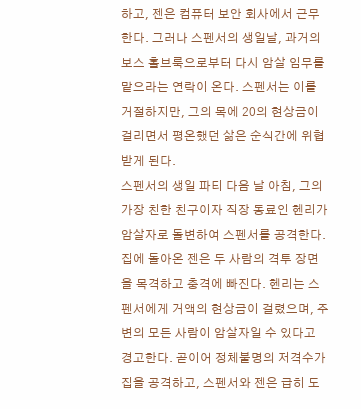하고, 젠은 컴퓨터 보안 회사에서 근무한다. 그러나 스펜서의 생일날, 과거의 보스 홀브룩으로부터 다시 암살 임무를 맡으라는 연락이 온다. 스펜서는 이를 거절하지만, 그의 목에 20의 현상금이 걸리면서 평온했던 삶은 순식간에 위협받게 된다.
스펜서의 생일 파티 다음 날 아침, 그의 가장 친한 친구이자 직장 동료인 헨리가 암살자로 돌변하여 스펜서를 공격한다. 집에 돌아온 젠은 두 사람의 격투 장면을 목격하고 충격에 빠진다. 헨리는 스펜서에게 거액의 현상금이 걸렸으며, 주변의 모든 사람이 암살자일 수 있다고 경고한다. 곧이어 정체불명의 저격수가 집을 공격하고, 스펜서와 젠은 급히 도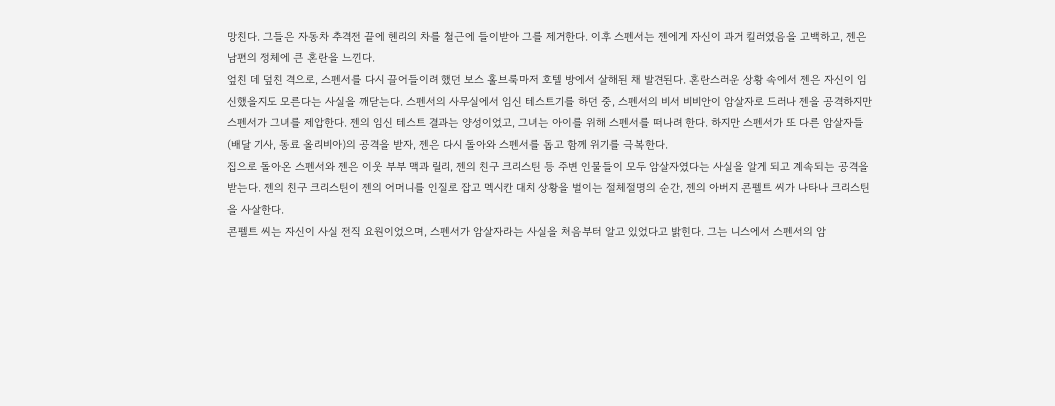망친다. 그들은 자동차 추격전 끝에 헨리의 차를 철근에 들이받아 그를 제거한다. 이후 스펜서는 젠에게 자신이 과거 킬러였음을 고백하고, 젠은 남편의 정체에 큰 혼란을 느낀다.
엎친 데 덮친 격으로, 스펜서를 다시 끌어들이려 했던 보스 홀브룩마저 호텔 방에서 살해된 채 발견된다. 혼란스러운 상황 속에서 젠은 자신이 임신했을지도 모른다는 사실을 깨닫는다. 스펜서의 사무실에서 임신 테스트기를 하던 중, 스펜서의 비서 비비안이 암살자로 드러나 젠을 공격하지만 스펜서가 그녀를 제압한다. 젠의 임신 테스트 결과는 양성이었고, 그녀는 아이를 위해 스펜서를 떠나려 한다. 하지만 스펜서가 또 다른 암살자들(배달 기사, 동료 올리비아)의 공격을 받자, 젠은 다시 돌아와 스펜서를 돕고 함께 위기를 극복한다.
집으로 돌아온 스펜서와 젠은 이웃 부부 맥과 릴리, 젠의 친구 크리스틴 등 주변 인물들이 모두 암살자였다는 사실을 알게 되고 계속되는 공격을 받는다. 젠의 친구 크리스틴이 젠의 어머니를 인질로 잡고 멕시칸 대치 상황을 벌이는 절체절명의 순간, 젠의 아버지 콘펠트 씨가 나타나 크리스틴을 사살한다.
콘펠트 씨는 자신이 사실 전직 요원이었으며, 스펜서가 암살자라는 사실을 처음부터 알고 있었다고 밝힌다. 그는 니스에서 스펜서의 암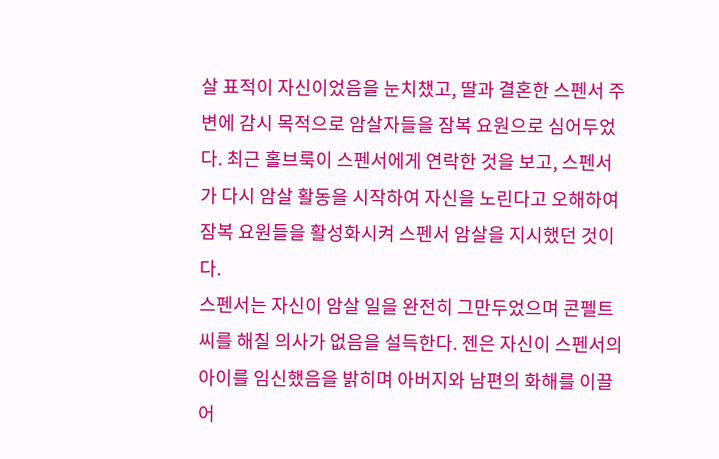살 표적이 자신이었음을 눈치챘고, 딸과 결혼한 스펜서 주변에 감시 목적으로 암살자들을 잠복 요원으로 심어두었다. 최근 홀브룩이 스펜서에게 연락한 것을 보고, 스펜서가 다시 암살 활동을 시작하여 자신을 노린다고 오해하여 잠복 요원들을 활성화시켜 스펜서 암살을 지시했던 것이다.
스펜서는 자신이 암살 일을 완전히 그만두었으며 콘펠트 씨를 해칠 의사가 없음을 설득한다. 젠은 자신이 스펜서의 아이를 임신했음을 밝히며 아버지와 남편의 화해를 이끌어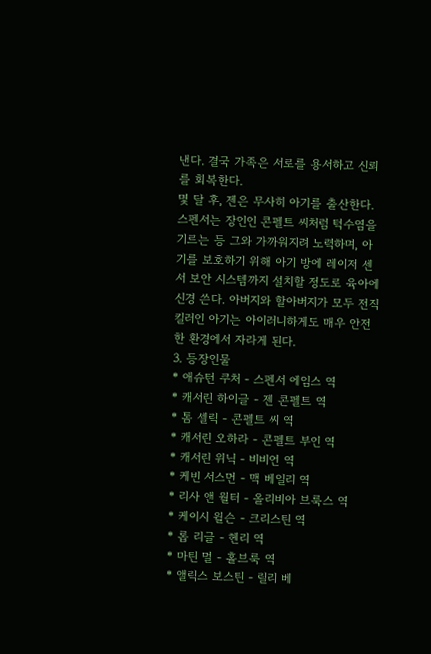낸다. 결국 가족은 서로를 용서하고 신뢰를 회복한다.
몇 달 후, 젠은 무사히 아기를 출산한다. 스펜서는 장인인 콘펠트 씨처럼 턱수염을 기르는 등 그와 가까워지려 노력하며, 아기를 보호하기 위해 아기 방에 레이저 센서 보안 시스템까지 설치할 정도로 육아에 신경 쓴다. 아버지와 할아버지가 모두 전직 킬러인 아기는 아이러니하게도 매우 안전한 환경에서 자라게 된다.
3. 등장인물
* 애슈턴 쿠처 - 스펜서 에임스 역
* 캐서린 하이글 - 젠 콘펠트 역
* 톰 셀릭 - 콘펠트 씨 역
* 캐서린 오하라 - 콘펠트 부인 역
* 캐서린 위닉 - 비비언 역
* 케빈 서스먼 - 맥 베일리 역
* 리사 앤 월터 - 올리비아 브룩스 역
* 케이시 윌슨 - 크리스틴 역
* 롭 리글 - 헨리 역
* 마틴 멀 - 홀브룩 역
* 앨릭스 보스틴 - 릴리 베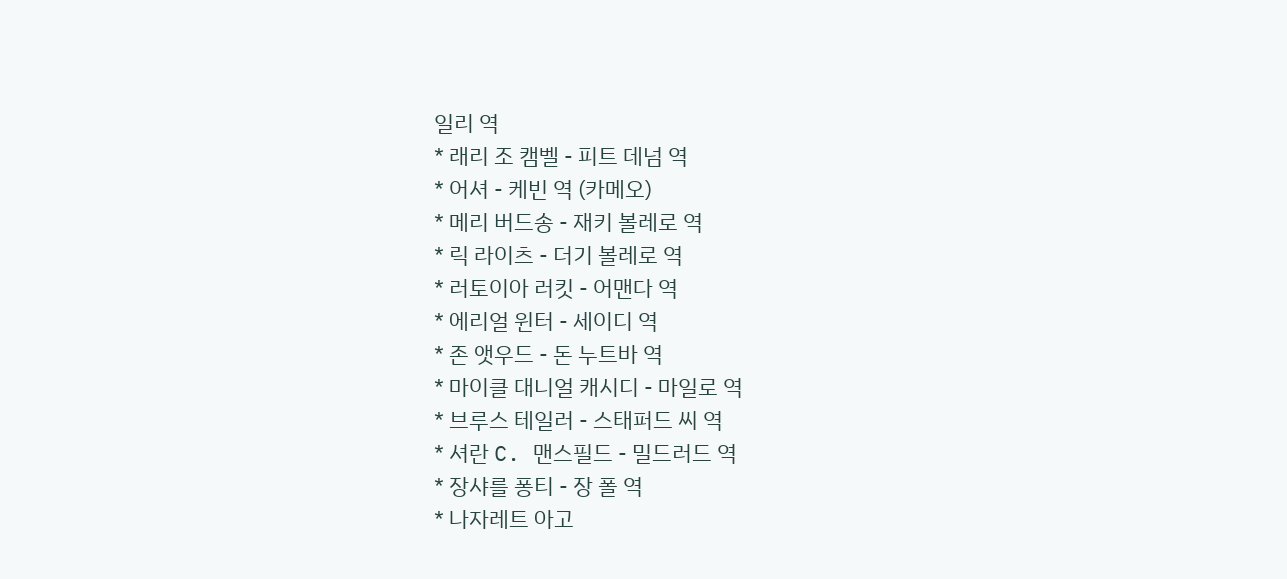일리 역
* 래리 조 캠벨 - 피트 데넘 역
* 어셔 - 케빈 역 (카메오)
* 메리 버드송 - 재키 볼레로 역
* 릭 라이츠 - 더기 볼레로 역
* 러토이아 러킷 - 어맨다 역
* 에리얼 윈터 - 세이디 역
* 존 앳우드 - 돈 누트바 역
* 마이클 대니얼 캐시디 - 마일로 역
* 브루스 테일러 - 스태퍼드 씨 역
* 셔란 C. 맨스필드 - 밀드러드 역
* 장샤를 퐁티 - 장 폴 역
* 나자레트 아고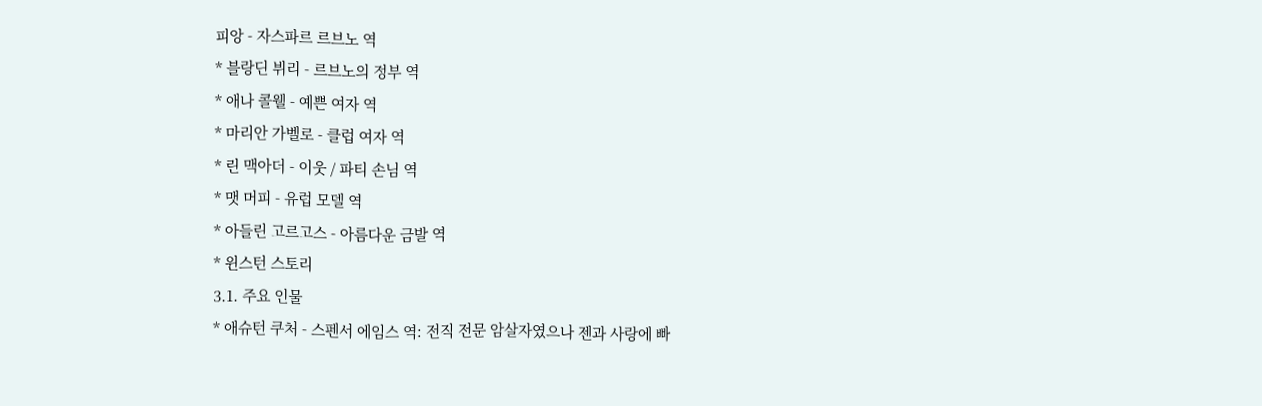피앙 - 자스파르 르브노 역
* 블랑딘 뷔리 - 르브노의 정부 역
* 애나 콜웰 - 예쁜 여자 역
* 마리안 가벨로 - 클럽 여자 역
* 린 맥아더 - 이웃 / 파티 손님 역
* 맷 머피 - 유럽 모델 역
* 아들린 고르고스 - 아름다운 금발 역
* 윈스턴 스토리
3.1. 주요 인물
* 애슈턴 쿠처 - 스펜서 에임스 역: 전직 전문 암살자였으나 젠과 사랑에 빠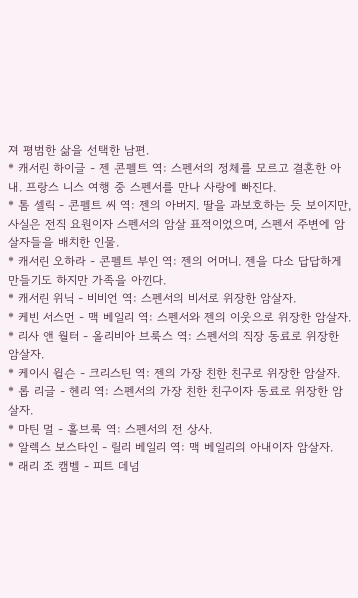져 평범한 삶을 선택한 남편.
* 캐서린 하이글 - 젠 콘펠트 역: 스펜서의 정체를 모르고 결혼한 아내. 프랑스 니스 여행 중 스펜서를 만나 사랑에 빠진다.
* 톰 셀릭 - 콘펠트 씨 역: 젠의 아버지. 딸을 과보호하는 듯 보이지만, 사실은 전직 요원이자 스펜서의 암살 표적이었으며, 스펜서 주변에 암살자들을 배치한 인물.
* 캐서린 오하라 - 콘펠트 부인 역: 젠의 어머니. 젠을 다소 답답하게 만들기도 하지만 가족을 아낀다.
* 캐서린 위닉 - 비비언 역: 스펜서의 비서로 위장한 암살자.
* 케빈 서스먼 - 맥 베일리 역: 스펜서와 젠의 이웃으로 위장한 암살자.
* 리사 앤 월터 - 올리비아 브룩스 역: 스펜서의 직장 동료로 위장한 암살자.
* 케이시 윌슨 - 크리스틴 역: 젠의 가장 친한 친구로 위장한 암살자.
* 롭 리글 - 헨리 역: 스펜서의 가장 친한 친구이자 동료로 위장한 암살자.
* 마틴 멀 - 홀브룩 역: 스펜서의 전 상사.
* 알렉스 보스타인 - 릴리 베일리 역: 맥 베일리의 아내이자 암살자.
* 래리 조 캠벨 - 피트 데넘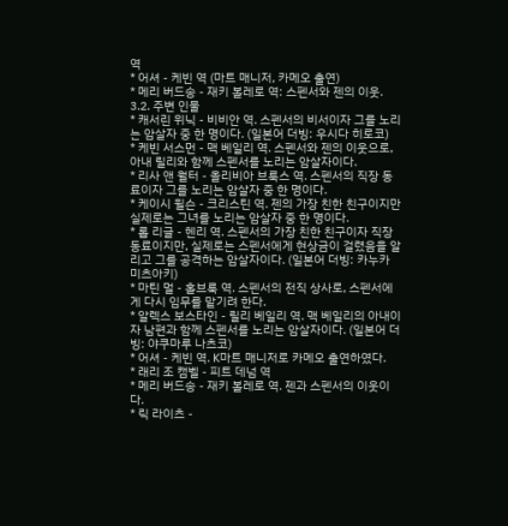역
* 어셔 - 케빈 역 (마트 매니저, 카메오 출연)
* 메리 버드송 - 재키 볼레로 역: 스펜서와 젠의 이웃.
3.2. 주변 인물
* 캐서린 위닉 - 비비안 역. 스펜서의 비서이자 그를 노리는 암살자 중 한 명이다. (일본어 더빙: 우시다 히로코)
* 케빈 서스먼 - 맥 베일리 역. 스펜서와 젠의 이웃으로, 아내 릴리와 함께 스펜서를 노리는 암살자이다.
* 리사 앤 월터 - 올리비아 브룩스 역. 스펜서의 직장 동료이자 그를 노리는 암살자 중 한 명이다.
* 케이시 윌슨 - 크리스틴 역. 젠의 가장 친한 친구이지만 실제로는 그녀를 노리는 암살자 중 한 명이다.
* 롭 리글 - 헨리 역. 스펜서의 가장 친한 친구이자 직장 동료이지만, 실제로는 스펜서에게 현상금이 걸렸음을 알리고 그를 공격하는 암살자이다. (일본어 더빙: 카누카 미츠아키)
* 마틴 멀 - 홀브룩 역. 스펜서의 전직 상사로, 스펜서에게 다시 임무를 맡기려 한다.
* 알렉스 보스타인 - 릴리 베일리 역. 맥 베일리의 아내이자 남편과 함께 스펜서를 노리는 암살자이다. (일본어 더빙: 야쿠마루 나츠코)
* 어셔 - 케빈 역. K마트 매니저로 카메오 출연하였다.
* 래리 조 캠벨 - 피트 데넘 역
* 메리 버드송 - 재키 볼레로 역. 젠과 스펜서의 이웃이다.
* 릭 라이츠 -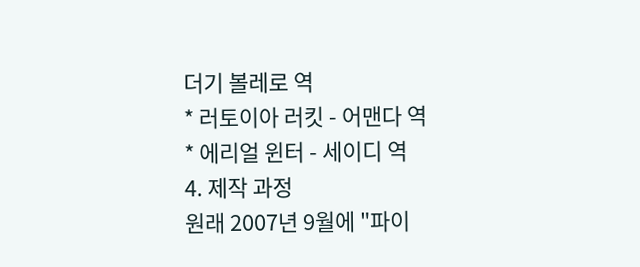더기 볼레로 역
* 러토이아 러킷 - 어맨다 역
* 에리얼 윈터 - 세이디 역
4. 제작 과정
원래 2007년 9월에 "파이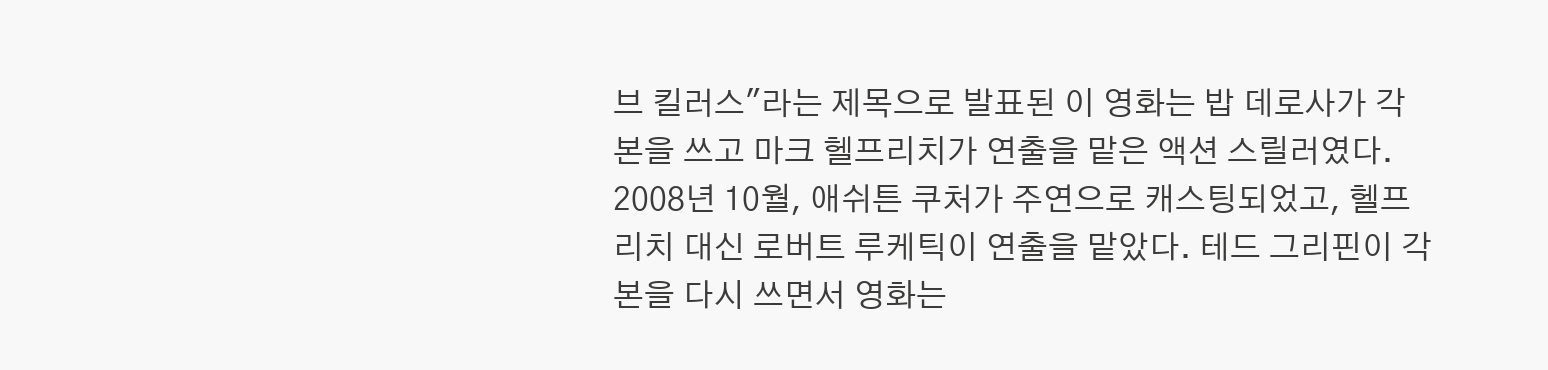브 킬러스"라는 제목으로 발표된 이 영화는 밥 데로사가 각본을 쓰고 마크 헬프리치가 연출을 맡은 액션 스릴러였다. 2008년 10월, 애쉬튼 쿠처가 주연으로 캐스팅되었고, 헬프리치 대신 로버트 루케틱이 연출을 맡았다. 테드 그리핀이 각본을 다시 쓰면서 영화는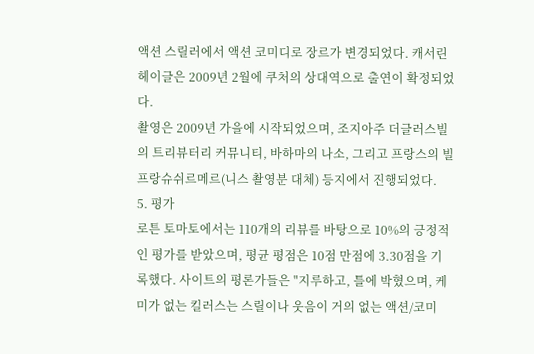액션 스릴러에서 액션 코미디로 장르가 변경되었다. 캐서린 헤이글은 2009년 2월에 쿠처의 상대역으로 출연이 확정되었다.
촬영은 2009년 가을에 시작되었으며, 조지아주 더글러스빌의 트리뷰터리 커뮤니티, 바하마의 나소, 그리고 프랑스의 빌프랑슈쉬르메르(니스 촬영분 대체) 등지에서 진행되었다.
5. 평가
로튼 토마토에서는 110개의 리뷰를 바탕으로 10%의 긍정적인 평가를 받았으며, 평균 평점은 10점 만점에 3.30점을 기록했다. 사이트의 평론가들은 "지루하고, 틀에 박혔으며, 케미가 없는 킬러스는 스릴이나 웃음이 거의 없는 액션/코미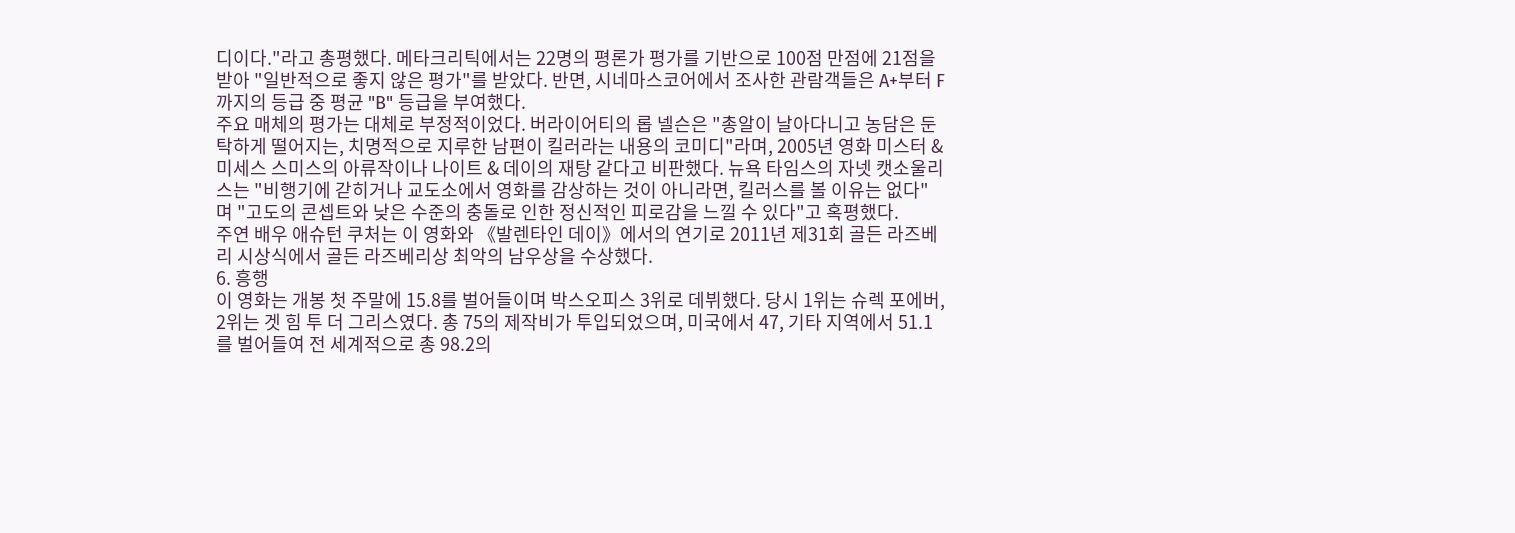디이다."라고 총평했다. 메타크리틱에서는 22명의 평론가 평가를 기반으로 100점 만점에 21점을 받아 "일반적으로 좋지 않은 평가"를 받았다. 반면, 시네마스코어에서 조사한 관람객들은 A+부터 F까지의 등급 중 평균 "B" 등급을 부여했다.
주요 매체의 평가는 대체로 부정적이었다. 버라이어티의 롭 넬슨은 "총알이 날아다니고 농담은 둔탁하게 떨어지는, 치명적으로 지루한 남편이 킬러라는 내용의 코미디"라며, 2005년 영화 미스터 & 미세스 스미스의 아류작이나 나이트 & 데이의 재탕 같다고 비판했다. 뉴욕 타임스의 자넷 캣소울리스는 "비행기에 갇히거나 교도소에서 영화를 감상하는 것이 아니라면, 킬러스를 볼 이유는 없다"며 "고도의 콘셉트와 낮은 수준의 충돌로 인한 정신적인 피로감을 느낄 수 있다"고 혹평했다.
주연 배우 애슈턴 쿠처는 이 영화와 《발렌타인 데이》에서의 연기로 2011년 제31회 골든 라즈베리 시상식에서 골든 라즈베리상 최악의 남우상을 수상했다.
6. 흥행
이 영화는 개봉 첫 주말에 15.8를 벌어들이며 박스오피스 3위로 데뷔했다. 당시 1위는 슈렉 포에버, 2위는 겟 힘 투 더 그리스였다. 총 75의 제작비가 투입되었으며, 미국에서 47, 기타 지역에서 51.1를 벌어들여 전 세계적으로 총 98.2의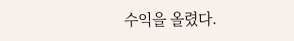수익을 올렸다.